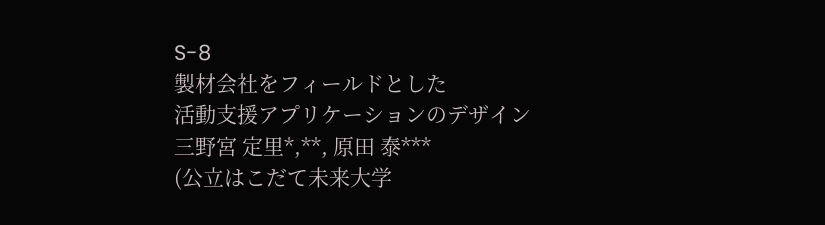S-8
製材会社をフィールドとした
活動支援アプリケーションのデザイン
三野宮 定里*,**, 原田 泰***
(公立はこだて未来大学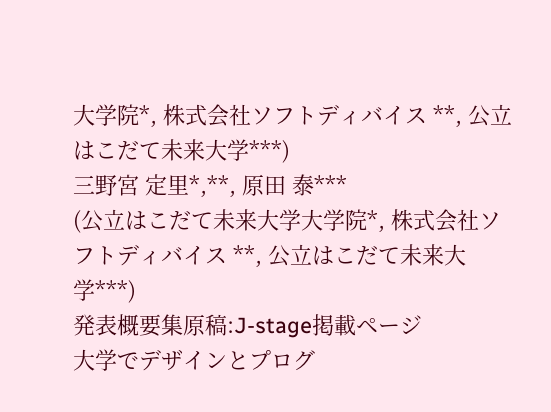大学院*, 株式会社ソフトディバイス **, 公立はこだて未来大学***)
三野宮 定里*,**, 原田 泰***
(公立はこだて未来大学大学院*, 株式会社ソフトディバイス **, 公立はこだて未来大学***)
発表概要集原稿:J-stage掲載ページ
大学でデザインとプログ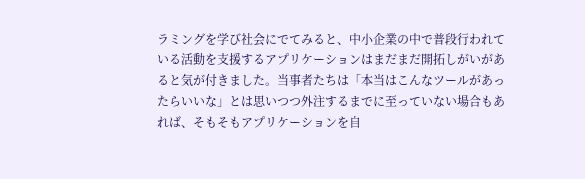ラミングを学び社会にでてみると、中小企業の中で普段行われている活動を支援するアプリケーションはまだまだ開拓しがいがあると気が付きました。当事者たちは「本当はこんなツールがあったらいいな」とは思いつつ外注するまでに至っていない場合もあれば、そもそもアプリケーションを自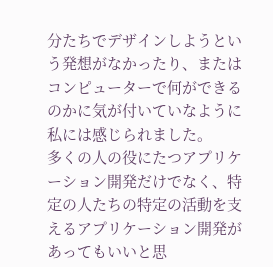分たちでデザインしようという発想がなかったり、またはコンピューターで何ができるのかに気が付いていなように私には感じられました。
多くの人の役にたつアプリケーション開発だけでなく、特定の人たちの特定の活動を支えるアプリケーション開発があってもいいと思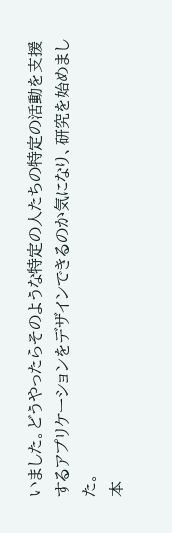いました。どうやったらそのような特定の人たちの特定の活動を支援するアプリケーションをデザインできるのか気になり、研究を始めました。
本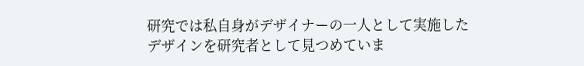研究では私自身がデザイナーの一人として実施したデザインを研究者として見つめていま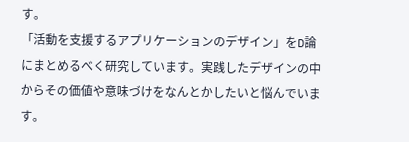す。
「活動を支援するアプリケーションのデザイン」をD論にまとめるべく研究しています。実践したデザインの中からその価値や意味づけをなんとかしたいと悩んでいます。